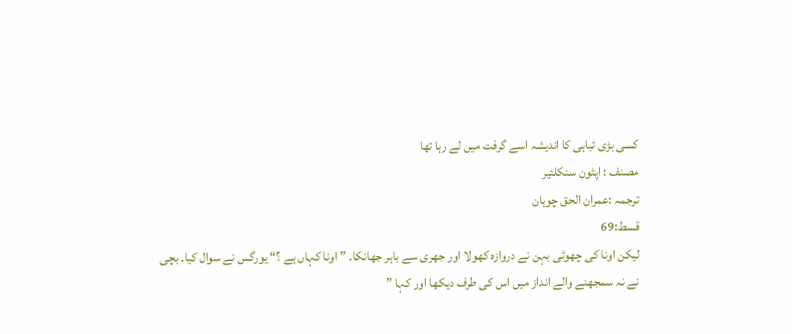کسی بڑی تباہی کا اندیشہ اسے گرفت میں لے رہا تھا
مصنف : اپٹون سنکلئیر
ترجمہ :عمران الحق چوہان
قسط:69
لیکن اونا کی چھوٹی بہن نے دروازہ کھولا اور جھری سے باہر جھانکا۔ ” اونا کہاں ہے ؟“ یورگس نے سوال کیا۔ بچی نے نہ سمجھنے والے انداز میں اس کی طرف دیکھا اور کہا ”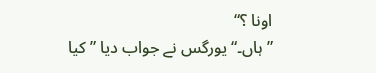اونا ؟“
”ہاں۔“ یورگس نے جواب دیا ” کیا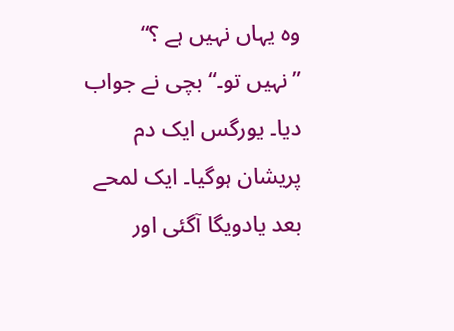وہ یہاں نہیں ہے ؟“
”نہیں تو۔“ بچی نے جواب دیا۔ یورگس ایک دم پریشان ہوگیا۔ ایک لمحے بعد یادویگا آگئی اور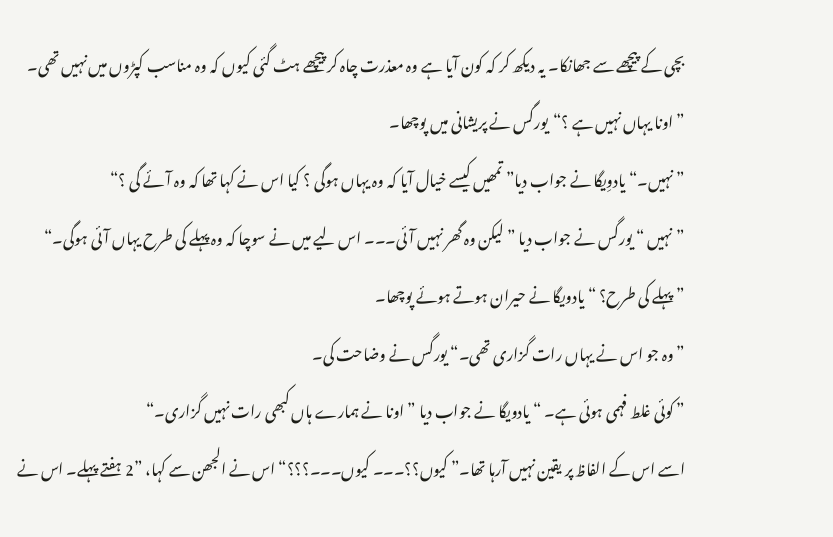بچی کے پیچھے سے جھانکا۔ یہ دیکھ کر کہ کون آیا ہے وہ معذرت چاہ کر پیچھے ہٹ گئی کیوں کہ وہ مناسب کپڑوں میں نہیں تھی۔
” اونا یہاں نہیں ہے ؟“یورگس نے پریشانی میں پوچھا۔
” نہیں۔“ یادوِیگا نے جواب دیا” تمھیں کیسے خیال آیا کہ وہ یہاں ہوگی ؟ کیا اس نے کہا تھا کہ وہ آئے گی ؟“
” نہیں “ یورگس نے جواب دیا ” لیکن وہ گھر نہیں آئی۔۔۔ اس لیے میں نے سوچا کہ وہ پہلے کی طرح یہاں آئی ہوگی۔“
” پہلے کی طرح؟ “ یادویگا نے حیران ہوتے ہوئے پوچھا۔
” وہ جو اس نے یہاں رات گزاری تھی۔“ یورگس نے وضاحت کی۔
” کوئی غلط فہمی ہوئی ہے۔ “ یادویگا نے جواب دیا ” اونا نے ہمارے ہاں کبھی رات نہیں گزاری۔“
اسے اس کے الفاظ پر یقین نہیں آرہا تھا۔” کیوں؟؟۔۔۔ کیوں۔۔۔؟؟؟“ اس نے الجھن سے کہا، ”2 ہفتے پہلے۔ اس نے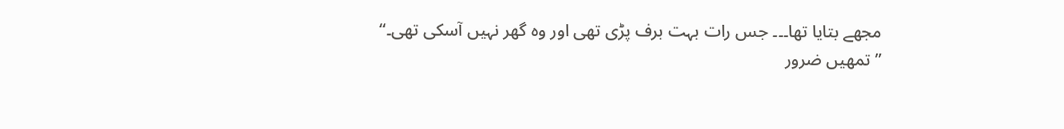مجھے بتایا تھا۔۔۔ جس رات بہت برف پڑی تھی اور وہ گھر نہیں آسکی تھی۔“
” تمھیں ضرور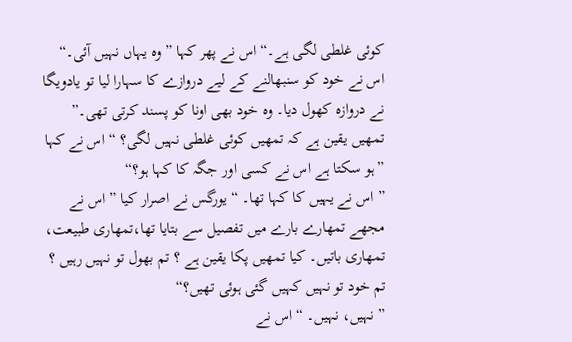کوئی غلطی لگی ہے۔“ اس نے پھر کہا ” وہ یہاں نہیں آئی۔“
اس نے خود کو سنبھالنے کے لیے دروازے کا سہارا لیا تو یادویگا نے دروازہ کھول دیا۔ وہ خود بھی اونا کو پسند کرتی تھی۔” تمھیں یقین ہے کہ تمھیں کوئی غلطی نہیں لگی؟ “ اس نے کہا ”ہو سکتا ہے اس نے کسی اور جگہ کا کہا ہو؟“
” اس نے یہیں کا کہا تھا۔ “ یورگس نے اصرار کیا ” اس نے مجھے تمھارے بارے میں تفصیل سے بتایا تھا،تمھاری طبیعت، تمھاری باتیں۔ کیا تمھیں پکا یقین ہے ؟ تم بھول تو نہیں رہیں ؟ تم خود تو نہیں کہیں گئی ہوئی تھیں؟“
” نہیں، نہیں۔ “ اس نے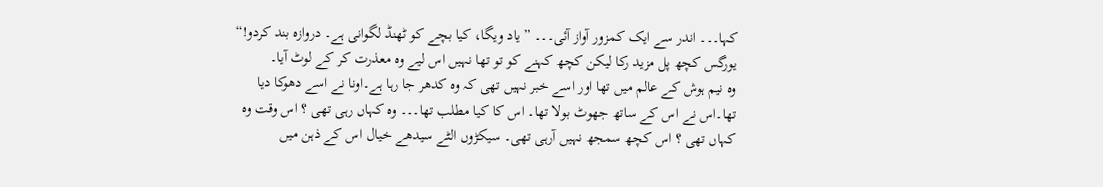کہا۔۔۔ اندر سے ایک کمزور آواز آئی۔۔۔ ” یاد ویگا، کیا بچے کو ٹھنڈ لگوانی ہے۔ دروازہ بند کردو!“
یورگس کچھ پل مزید رکا لیکن کچھ کہنے کو تو تھا نہیں اس لیے وہ معذرت کر کے لوٹ آیا۔
وہ نیم ہوش کے عالم میں تھا اور اسے خبر نہیں تھی کہ وہ کدھر جا رہا ہے۔اونا نے اسے دھوکا دیا تھا۔اس نے اس کے ساتھ جھوٹ بولا تھا۔ اس کا کیا مطلب تھا۔۔۔ وہ کہاں رہی تھی ؟ اس وقت وہ کہاں تھی ؟ اس کچھ سمجھ نہیں آرہی تھی۔ سیکڑوں الٹے سیدھے خیال اس کے ذہن میں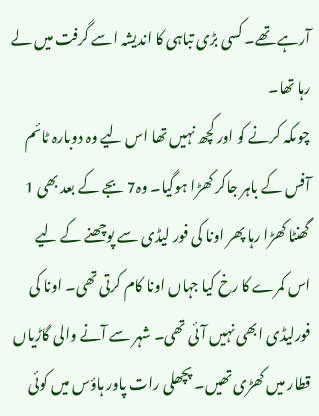آرہے تھے۔ کسی بڑی تباہی کا اندیشہ اسے گرفت میں لے رہا تھا۔
چوںکہ کرنے کو اور کچھ نہیں تھا اس لیے وہ دوبارہ ٹائم آفس کے باہر جاکر کھڑا ہوگیا۔ وہ7 بجے کے بعد بھی 1 گھنٹا کھڑا رہا پھر اونا کی فور لیڈی سے پوچھنے کے لیے اس کمرے کا رخ کیا جہاں اونا کام کرتی تھی۔ اونا کی فورلیڈی ابھی نہیں آئی تھی۔ شہر سے آنے والی گاڑیاں قطار میں کھڑی تھیں۔ پچھلی رات پاور ہاؤس میں کوئی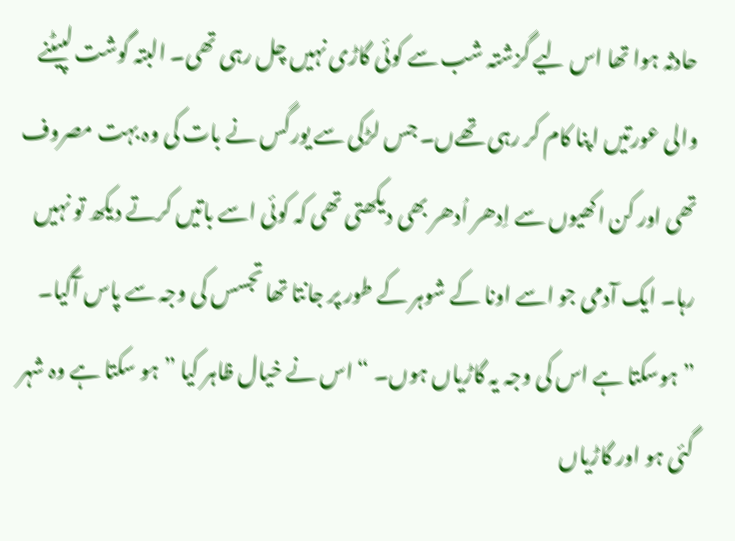حادثہ ہوا تھا اس لیے گزشتہ شب سے کوئی گاڑی نہیں چل رہی تھی۔ البتہ گوشت لپیٹنے والی عورتیں اپنا کام کر رہی تھےں۔ جس لڑکی سے یورگس نے بات کی وہ بہت مصروف تھی اور کن اکھیوں سے اِدھر اُدھر بھی دیکھتی تھی کہ کوئی اسے باتیں کرتے دیکھ تو نہیں رہا۔ ایک آدمی جو اسے اونا کے شوہر کے طور پر جانتا تھا تجسس کی وجہ سے پاس آگیا۔
” ہوسکتا ہے اس کی وجہ یہ گاڑیاں ہوں۔ “ اس نے خیال ظاہر کیا ” ہو سکتا ہے وہ شہر گئی ہو اور گاڑیاں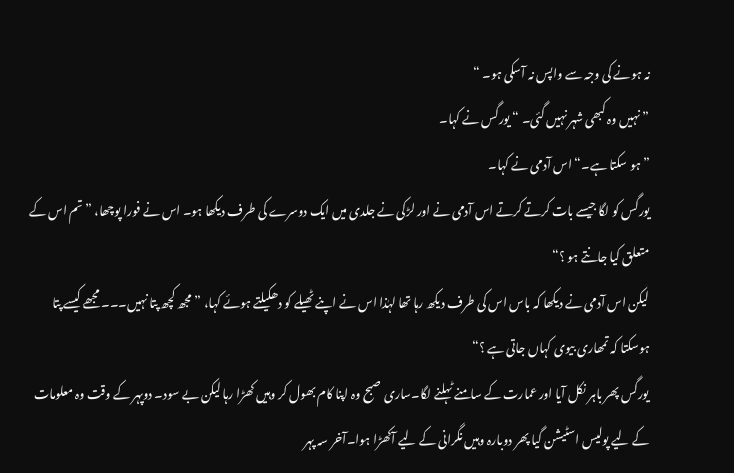نہ ہونے کی وجہ سے واپس نہ آسکی ہو۔ “
” نہیں وہ کبھی شہر نہیں گئی۔ “ یورگس نے کہا۔
” ہو سکتا ہے۔“ اس آدمی نے کہا۔
یورگس کو لگا جیسے بات کرتے کرتے اس آدمی نے اور لڑکی نے جلدی میں ایک دوسرے کی طرف دیکھا ہو۔ اس نے فورا پوچھا، ” تم اس کے متعلق کیا جانتے ہو ؟“
لیکن اس آدمی نے دیکھا کہ باس اس کی طرف دیکھ رہا تھا لہٰذا اس نے اپنے ٹھیلے کو دھکیلتے ہوئے کہا، ” مجھ کچھ پتا نہیں۔۔۔ مجھے کیسے پتا ہوسکتا کہ تمھاری بیوی کہاں جاتی ہے ؟“
یورگس پھر باہر نکل آیا اور عمارت کے سامنے ٹہلنے لگا۔ساری صبح وہ اپنا کام بھول کر وہیں کھڑا رہا لیکن بے سود۔ دوپہر کے وقت وہ معلومات کے لیے پولیس اسٹیشن گیا پھر دوبارہ وہیں نگرانی کے لیے آکھڑا ہوا۔آخر سہ پہر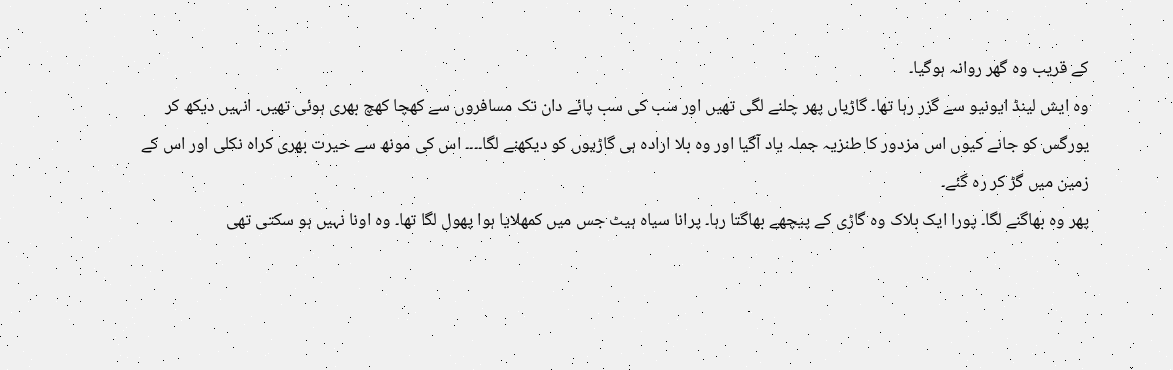کے قریب وہ گھر روانہ ہوگیا۔
وہ ایش لینڈ ایونیو سے گزر رہا تھا۔ گاڑیاں پھر چلنے لگی تھیں اور سب کی سب پائے دان تک مسافروں سے کھچا کھچ بھری ہوئی تھیں۔ انہیں دیکھ کر یورگس کو جانے کیوں اس مزدور کا طنزیہ جملہ یاد آگیا اور وہ بلا ارادہ ہی گاڑیوں کو دیکھنے لگا۔۔۔۔ اس کی مونھ سے حیرت بھری کراہ نکلی اور اس کے زمین میں گڑ کر رہ گئے۔
پھر وہ بھاگنے لگا۔ پورا ایک بلاک وہ گاڑی کے پیچھے بھاگتا رہا۔ پرانا سیاہ ہیٹ جس میں کمھلایا ہوا پھول لگا تھا۔ وہ اونا نہیں ہو سکتی تھی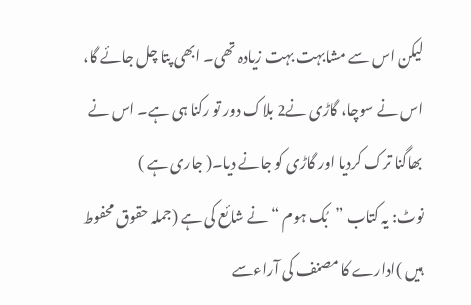لیکن اس سے مشابہت بہت زیادہ تھی۔ ابھی پتا چل جائے گا، اس نے سوچا، گاڑی نے2 بلاک دور تو رکنا ہی ہے۔ اس نے بھاگنا ترک کردیا اور گاڑی کو جانے دیا۔( جاری ہے )
نوٹ: یہ کتاب ”بُک ہوم “ نے شائع کی ہے (جملہ حقوق محفوط ہیں )ادارے کا مصنف کی آراءسے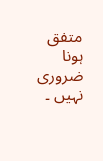متفق ہونا ضروری نہیں ۔